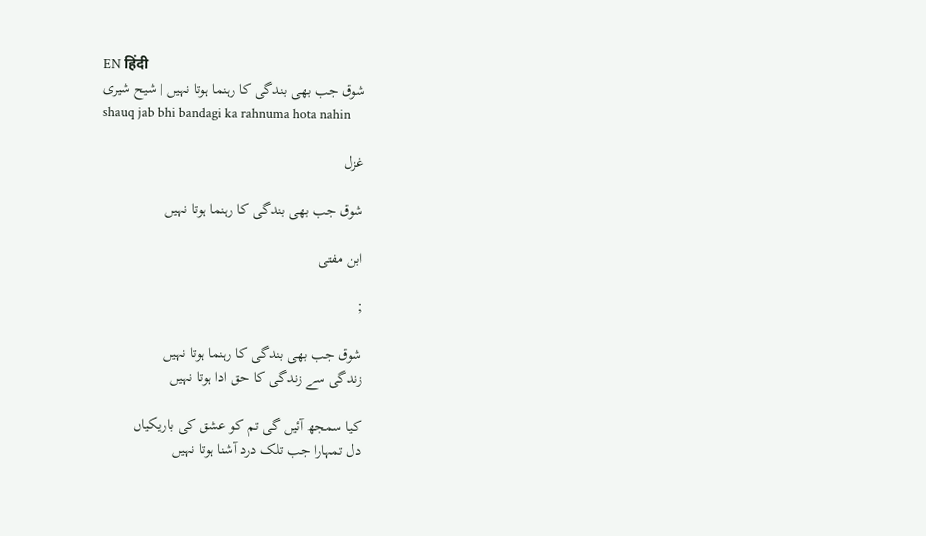EN हिंदी
شوق جب بھی بندگی کا رہنما ہوتا نہیں | شیح شیری
shauq jab bhi bandagi ka rahnuma hota nahin

غزل

شوق جب بھی بندگی کا رہنما ہوتا نہیں

ابن مفتی

;

شوق جب بھی بندگی کا رہنما ہوتا نہیں
زندگی سے زندگی کا حق ادا ہوتا نہیں

کیا سمجھ آئیں گی تم کو عشق کی باریکیاں
دل تمہارا جب تلک درد آشنا ہوتا نہیں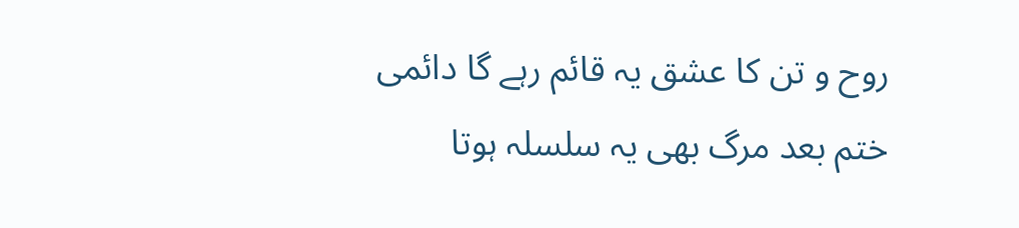روح و تن کا عشق یہ قائم رہے گا دائمی
ختم بعد مرگ بھی یہ سلسلہ ہوتا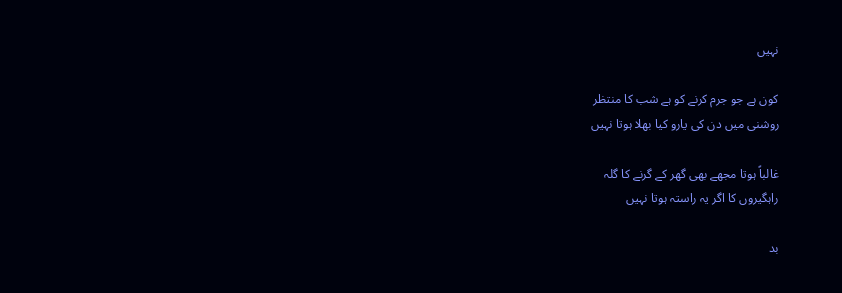نہیں

کون ہے جو جرم کرنے کو ہے شب کا منتظر
روشنی میں دن کی یارو کیا بھلا ہوتا نہیں

غالباً ہوتا مجھے بھی گھر کے گرنے کا گلہ
راہگیروں کا اگر یہ راستہ ہوتا نہیں

بد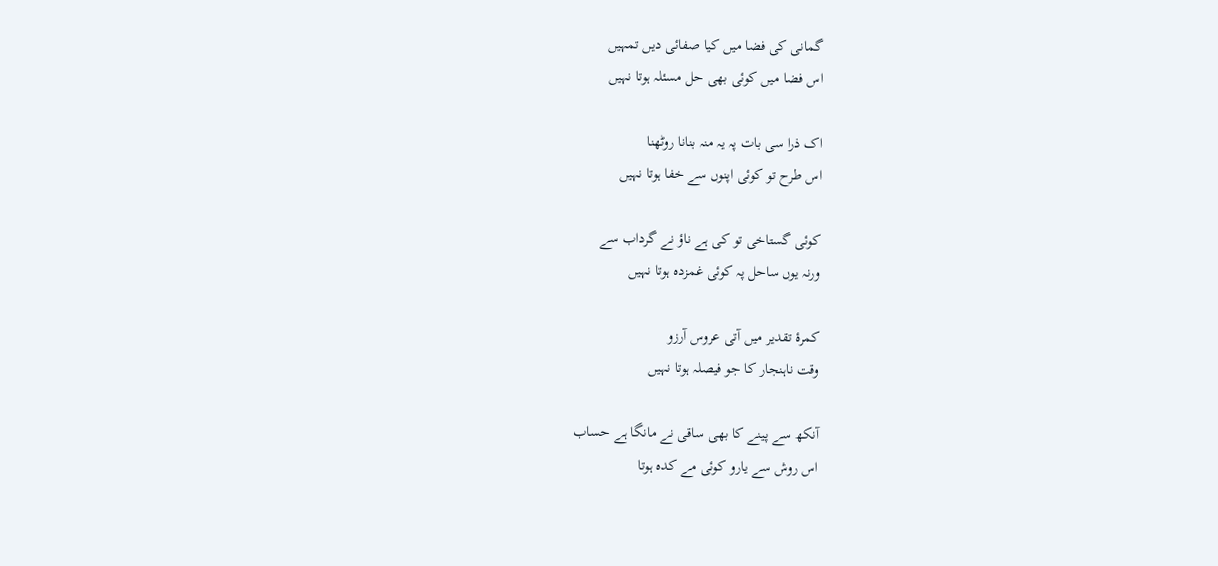گمانی کی فضا میں کیا صفائی دیں تمہیں
اس فضا میں کوئی بھی حل مسئلہ ہوتا نہیں

اک ذرا سی بات پہ یہ منہ بنانا روٹھنا
اس طرح تو کوئی اپنوں سے خفا ہوتا نہیں

کوئی گستاخی تو کی ہے ناؤ نے گرداب سے
ورنہ یوں ساحل پہ کوئی غمزدہ ہوتا نہیں

کمرۂ تقدیر میں آتی عروس آرزو
وقت ناہنجار کا جو فیصلہ ہوتا نہیں

آنکھ سے پینے کا بھی ساقی نے مانگا ہے حساب
اس روش سے یارو کوئی مے کدہ ہوتا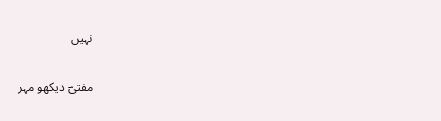نہیں

مفتیؔ دیکھو مہر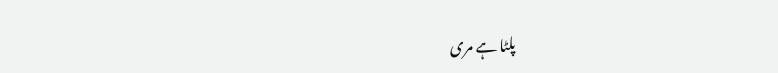پلٹا ہے مری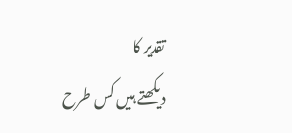تقدیر کا
دیکھتے ہیں کس طرح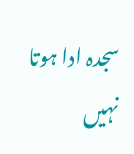سجدہ ادا ہوتا نہیں